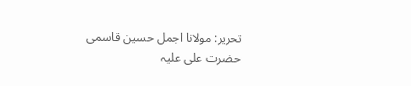تحریر: مولانا اجمل حسین قاسمی
حضرت علی علیہ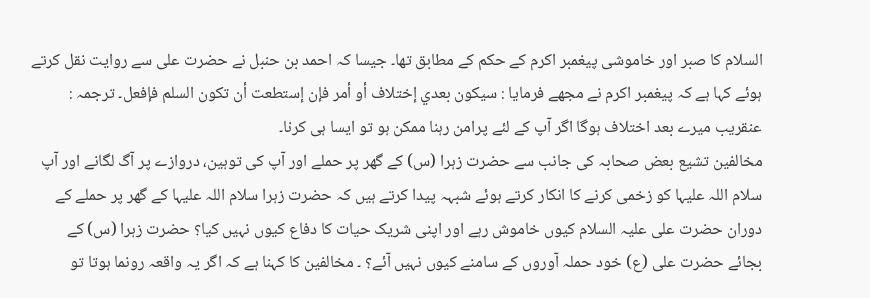السلام کا صبر اور خاموشی پیغمبر اکرم کے حکم کے مطابق تھا۔ جیسا کہ احمد بن حنبل نے حضرت علی سے روایت نقل کرتے ہوئے کہا ہے کہ پیغمبر اکرم نے مجھے فرمایا : سيكون بعدي إختلاف أو أمر فإن إستطعت أن تكون السلم فإفعل۔ ترجمہ : عنقریب میرے بعد اختلاف ہوگا اگر آپ کے لئے پرامن رہنا ممکن ہو تو ایسا ہی کرنا۔
مخالفین تشیع بعض صحابہ کی جانب سے حضرت زہرا (س) کے گهر پر حملے اور آپ کی توہین، دروازے پر آگ لگانے اور آپ سلام اللہ علیہا کو زخمی کرنے کا انکار کرتے ہوئے شبہہ پیدا کرتے ہیں کہ حضرت زہرا سلام اللہ علیہا کے گهر پر حملے کے دوران حضرت علی علیہ السلام کیوں خاموش رہے اور اپنی شریک حیات کا دفاع کیوں نہیں کیا؟ حضرت زہرا (س) کے بجائے حضرت علی (ع) خود حملہ آوروں کے سامنے کیوں نہیں آئے؟ ۔ مخالفین کا کہنا ہے کہ اگر یہ واقعہ رونما ہوتا تو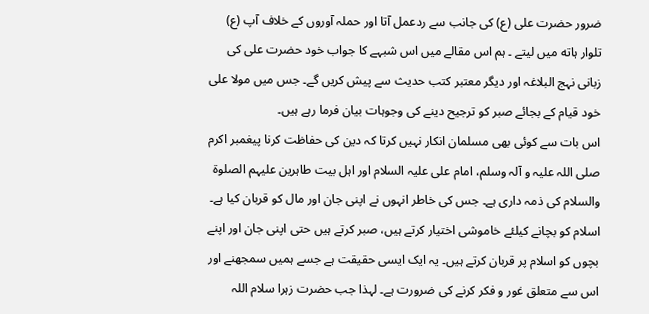ضرور حضرت علی (ع) کی جانب سے ردعمل آتا اور حملہ آوروں کے خلاف آپ (ع) تلوار ہاته میں لیتے ۔ ہم اس مقالے میں اس شبہے کا جواب خود حضرت علی کی زبانی نہج البلاغہ اور دیگر معتبر کتب حدیث سے پیش کریں گے۔ جس میں مولا علی خود قیام کے بجائے صبر کو ترجیح دینے کی وجوہات بیان فرما رہے ہیں۔
اس بات سے کوئی بهی مسلمان انکار نہیں کرتا کہ دین کی حفاظت کرنا پیغمبر اکرم صلی اللہ علیہ و آلہ وسلم، امام علی علیہ السلام اور اہل بیت طاہرین علیہم الصلوۃ والسلام کی ذمہ داری ہے۔ جس کی خاطر انہوں نے اپنی جان اور مال کو قربان کیا ہے۔ اسلام کو بچانے کیلئے خاموشی اختیار کرتے ہیں، صبر کرتے ہیں حتی اپنی جان اور اپنے بچوں کو اسلام پر قربان کرتے ہیں۔ یہ ایک ایسی حقیقت ہے جسے ہمیں سمجهنے اور اس سے متعلق غور و فکر کرنے کی ضرورت ہے۔ لہذا جب حضرت زہرا سلام اللہ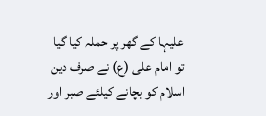علیہا کے گهر پر حملہ کیا گیا تو امام علی (ع) نے صرف دین اسلام کو بچانے کیلئے صبر اور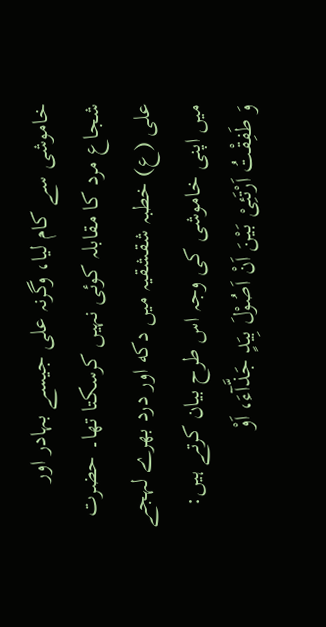خاموشی سے کام لیا، وگرنہ علی جیسے بہادر اور شجاع مرد کا مقابلہ کوئی نہیں کرسکتا تها۔ حضرت علی (ع) خطبہ شقشقیہ میں دکه اور درد بهرے لہجے میں اپنی خاموشی کی وجہ اس طرح بیان کرتے ہیں:
وَ طَفِقْتُ اَرْتَئِیْ بَیْنَ اَنْ اَصُوْلَ بِیَدٍ جَذَّآءَ، اَوْ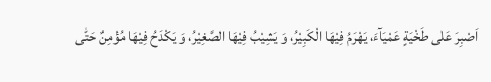اَصْبِرَ عَلٰی طَخْیَةٍ عَمْیَآءَ، یَهْرَمُ فِیْهَا الْکَبِیْرُ، وَ یَشِیْبُ فِیْهَا الصَّغِیْرُ، وَ یَکْدَحُ فِیْهَا مُؤْمِنٌ حَتّٰی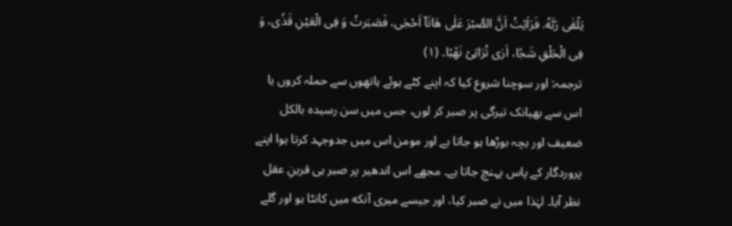یَلْقٰی رَبَّهٗ. فَرَاَیْتُ اَنَّ الصَّبْرَ عَلٰی هَاتَاۤ اَحْجٰی، فَصَبَرتُ وَ فِی الْعَیْنِ قَذًی، وَ فِی الْحَلْقِ شَجًا، اَرٰی تُرَاثِیْ نَهْبًا۔ (۱)
ترجمہ: اور سوچنا شروع کیا کہ اپنے کٹے ہوئے ہاتهوں سے حملہ کروں یا اس سے بهیانک تیرگی پر صبر کر لوں، جس میں سن رسیدہ بالکل ضعیف اور بچہ بوڑها ہو جاتا ہے اور مومن اس میں جدوجہد کرتا ہوا اپنے پروردگار کے پاس پہنچ جاتا ہے۔ مجهے اس اندهیر پر صبر ہی قرینِ عقل نظر آیا۔ لہٰذا میں نے صبر کیا، اور جیسے میری آنکه میں کانٹا ہو اور گلے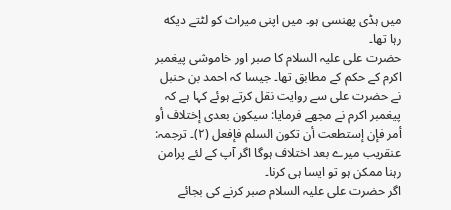میں ہڈی پهنسی ہو۔ میں اپنی میراث کو لٹتے دیکه رہا تها۔
حضرت علی علیہ السلام کا صبر اور خاموشی پیغمبر اکرم کے حکم کے مطابق تها۔ جیسا کہ احمد بن حنبل نے حضرت علی سے روایت نقل کرتے ہوئے کہا ہے کہ پیغمبر اکرم نے مجهے فرمایا: سیکون بعدی إختلاف أو أمر فإن إستطعت أن تکون السلم فإفعل (۲)۔ ترجمہ: عنقریب میرے بعد اختلاف ہوگا اگر آپ کے لئے پرامن رہنا ممکن ہو تو ایسا ہی کرنا۔
اگر حضرت علی علیہ السلام صبر کرنے کی بجائے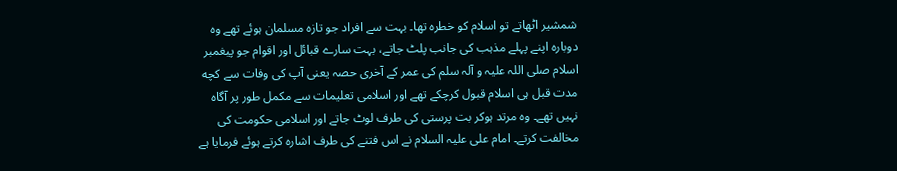شمشیر اٹهاتے تو اسلام کو خطرہ تها۔ بہت سے افراد جو تازہ مسلمان ہوئے تهے وہ دوبارہ اپنے پہلے مذہب کی جانب پلٹ جاتے، بہت سارے قبائل اور اقوام جو پیغمبر اسلام صلی اللہ علیہ و آلہ سلم کی عمر کے آخری حصہ یعنی آپ کی وفات سے کچه مدت قبل ہی اسلام قبول کرچکے تهے اور اسلامی تعلیمات سے مکمل طور پر آگاہ نہیں تهے۔ وہ مرتد ہوکر بت پرستی کی طرف لوٹ جاتے اور اسلامی حکومت کی مخالفت کرتے۔ امام علی علیہ السلام نے اس فتنے کی طرف اشارہ کرتے ہوئے فرمایا ہے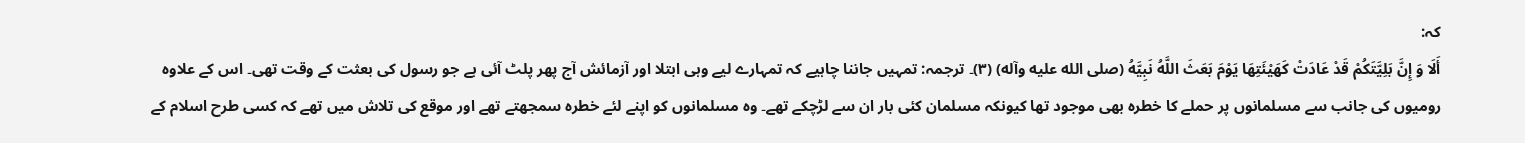کہ:
أَلَا وَ إِنَّ بَلِیَّتَکُمْ قَدْ عَادَتْ کَهَیْئَتِهَا یَوْمَ بَعَثَ اللَّهُ نَبِیَّهُ (صلی الله علیه وآله) (۳)۔ ترجمہ: تمہیں جاننا چاہیے کہ تمہارے لیے وہی ابتلا اور آزمائش آج پهر پلٹ آئی ہے جو رسول کی بعثت کے وقت تهی۔ اس کے علاوہ رومیوں کی جانب سے مسلمانوں پر حملے کا خطرہ بهی موجود تها کیونکہ مسلمان کئی بار ان سے لڑچکے تهے۔ وہ مسلمانوں کو اپنے لئے خطرہ سمجهتے تهے اور موقع کی تلاش میں تهے کہ کسی طرح اسلام کے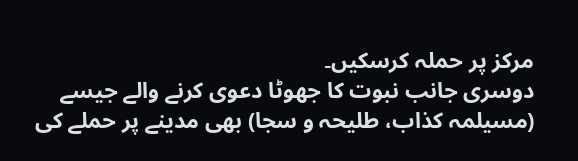مرکز پر حملہ کرسکیں۔
دوسری جانب نبوت کا جهوٹا دعوی کرنے والے جیسے (مسیلمہ کذاب، طلیحہ و سجا) بهی مدینے پر حملے کی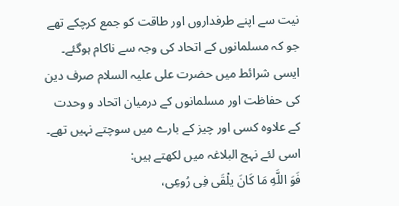نیت سے اپنے طرفداروں اور طاقت کو جمع کرچکے تهے جو کہ مسلمانوں کے اتحاد کی وجہ سے ناکام ہوگئے۔ ایسی شرائط میں حضرت علی علیہ السلام صرف دین کی حفاظت اور مسلمانوں کے درمیان اتحاد و وحدت کے علاوہ کسی اور چیز کے بارے میں سوچتے نہیں تهے۔ اسی لئے نہج البلاغہ میں لکهتے ہیں:
فَوَ اللَّهِ مَا کَانَ یلْقَی فِی رُوعِی،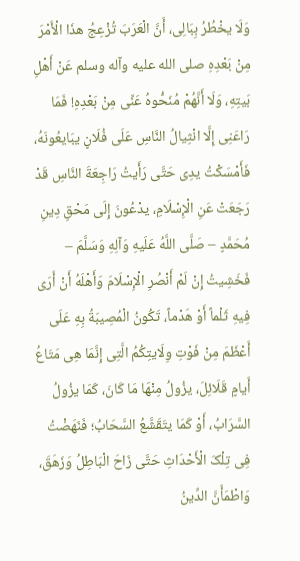وَلَا یخْطُرُ بِبَالِی، أَنَّ الْعَرَبَ تُزْعِجُ هذَا الْأَمْرَ مِنْ بَعْدِهِ صلی الله علیه وآله وسلم عَنْ أَهْلِ بَیتِهِ، وَلَا أَنَّهُمْ مُنَحُّوهُ عَنِّی مِنْ بَعْدِهِ! فَمَا رَاعَنِی إِلَّا انْثِیالُ النَّاسِ عَلَی فُلَانٍ یبَایعُونَهُ، فَأَمْسَکْتُ یدِی حَتَّی رَأَیتُ رَاجِعَةَ النَّاسِ قَدْ رَجَعَتْ عَنِ الْإِسْلَامِ، یدْعُونَ إِلَی مَحْقِ دِینِ مُحَمَّدٍ – صَلَّی اللَّهُ عَلَیهِ وَآلِهِ وَسَلَّمَ – فَخَشِیتُ إِنْ لَمْ أَنْصُرِ الْإِسْلَامَ وَأَهْلَهُ أَنْ أَرَی فِیهِ ثَلْماً أَوْ هَدْماً، تَکُونُ الْمُصِیبَةُ بِهِ عَلَی أَعْظَمَ مِنْ فَوْتِ وِلَایتِکُمُ الَّتِی إِنَّمَا هِی مَتَاعُ أَیامٍ قَلَائِلَ، یزُولُ مِنْهَا مَا کَانَ، کَمَا یزُولُ السَّرَابُ، أَوْ کَمَا یتَقَشَّعُ السَّحَابُ؛ فَنَهَضْتُ فِی تِلْکَ الْأَحْدَاثِ حَتَّی زَاحَ الْبَاطِلُ وَزَهَقَ، وَاطْمَأَنَّ الدِّینُ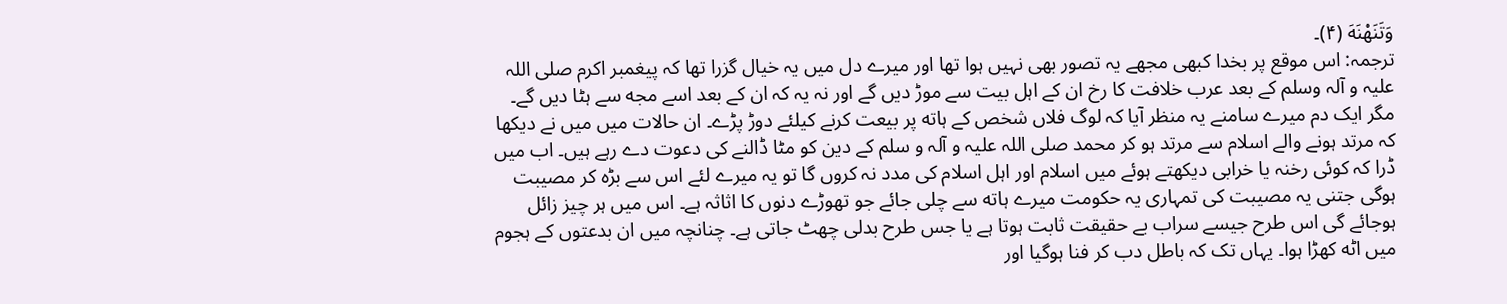وَتَنَهْنَهَ (۴)۔
ترجمہ: اس موقع پر بخدا کبهی مجهے یہ تصور بهی نہیں ہوا تها اور میرے دل میں یہ خیال گزرا تها کہ پیغمبر اکرم صلی اللہ علیہ و آلہ وسلم کے بعد عرب خلافت کا رخ ان کے اہل بیت سے موڑ دیں گے اور نہ یہ کہ ان کے بعد اسے مجه سے ہٹا دیں گے۔ مگر ایک دم میرے سامنے یہ منظر آیا کہ لوگ فلاں شخص کے ہاته پر بیعت کرنے کیلئے دوڑ پڑے۔ ان حالات میں میں نے دیکها کہ مرتد ہونے والے اسلام سے مرتد ہو کر محمد صلی اللہ علیہ و آلہ و سلم کے دین کو مٹا ڈالنے کی دعوت دے رہے ہیں۔ اب میں ڈرا کہ کوئی رخنہ یا خرابی دیکهتے ہوئے میں اسلام اور اہل اسلام کی مدد نہ کروں گا تو یہ میرے لئے اس سے بڑه کر مصیبت ہوگی جتنی یہ مصیبت کی تمہاری یہ حکومت میرے ہاته سے چلی جائے جو تهوڑے دنوں کا اثاثہ ہے۔ اس میں ہر چیز زائل ہوجائے گی اس طرح جیسے سراب بے حقیقت ثابت ہوتا ہے یا جس طرح بدلی چهٹ جاتی ہے۔ چنانچہ میں ان بدعتوں کے ہجوم میں اٹه کهڑا ہوا۔ یہاں تک کہ باطل دب کر فنا ہوگیا اور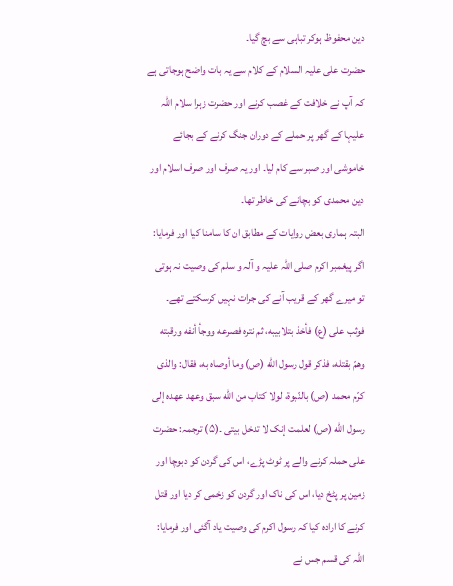دین محفوظ ہوکر تباہی سے بچ گیا۔
حضرت علی علیہ السلام کے کلام سے یہ بات واضح ہوجاتی ہے کہ آپ نے خلافت کے غصب کرنے اور حضرت زہرا سلام اللہ علیہا کے گهر پر حملے کے دوران جنگ کرنے کے بجائے خاموشی اور صبر سے کام لیا۔ اور یہ صرف اور صرف اسلام اور دین محمدی کو بچانے کی خاطر تها۔
البتہ ہماری بعض روایات کے مطابق ان کا سامنا کیا اور فرمایا: اگر پیغمبر اکرم صلی اللہ علیہ و آلہ و سلم کی وصیت نہ ہوتی تو میرے گهر کے قریب آنے کی جرات نہیں کرسکتے تهے۔ فوثب علی (ع) فأخذ بتلابیبه، ثم نتره فصرعه ووجأ أنفه ورقبته وهمّ بقتله، فذکر قول رسول الله (ص) وما أوصاه به، فقال: والذی کرّم محمد (ص) بالنّبوة، لولا کتاب من الله سبق وعهد عهده إلی رسول الله (ص) لعلمت إنک لا تدخل بیتی ۔(۵) ترجمہ: حضرت علی حملہ کرنے والے پر ٹوٹ پڑے، اس کی گردن کو دبوچا اور زمین پر پٹخ دیا، اس کی ناک اور گردن کو زخمی کر دیا اور قتل کرنے کا ارادہ کیا کہ رسول اکرم کی وصیت یاد آگئی اور فرمایا: اللہ کی قسم جس نے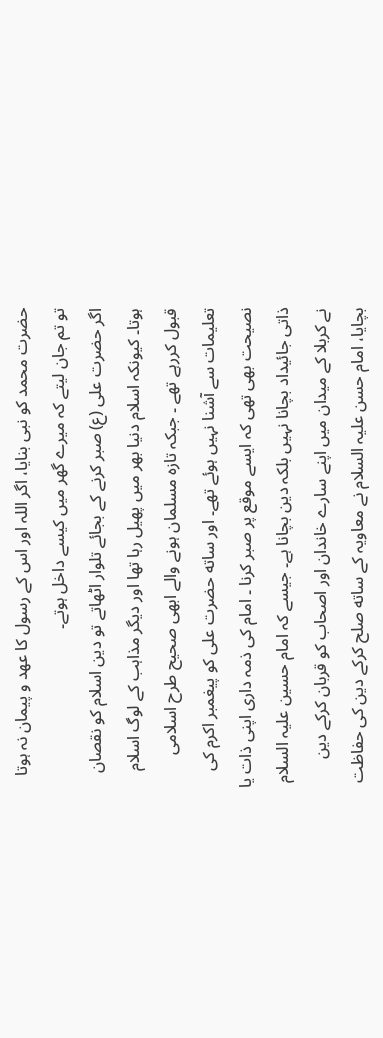حضرت محمد کو نبی بنایا، اگر اللہ اور اس کے رسول کا عهد و پیمان نہ ہوتا تو تم جان لیتے کہ میرے گهر میں کیسے داخل ہوتے۔
اگر حضرت علی (ع) صبر کرنے کے بجائے تلوار اٹهاتے تو دین اسلام کو نقصان ہوتا۔ کیونکہ اسلام دنیا بهر میں پهیل رہا تها اور دیگر مذاہب کے لوگ اسلام قبول کررہے تهے ۔ جبکہ تازہ مسلمان ہونے والے ابهی صحیح طرح اسلامی تعلیمات سے آشنا نہیں ہوئے تهے۔ اور ساته حضرت علی کو پیغمبر اکرم کی نصیحت بهی تهی کہ ایسے موقع پر صبر کرنا ۔ امام کی ذمہ داری اپنی ذات یا ذاتی جائیداد بچانا نہیں بلکہ دین بچانا ہے۔ جیسے کہ امام حسین علیہ السلام نے کربلا کے میدان میں اپنے سارے خاندان اور اصحاب کو قربان کرکے دین بچایا، امام حسن علیہ السلام نے معاویہ کے ساته صلح کرکے دین کی حفاظت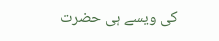کی ویسے ہی حضرت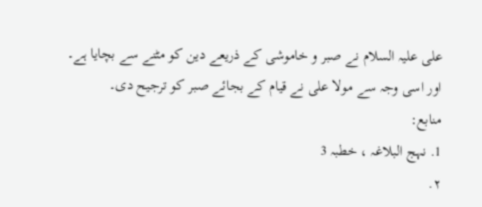علی علیہ السلام نے صبر و خاموشی کے ذریعے دین کو مٹنے سے بچایا ہے۔ اور اسی وجہ سے مولا علی نے قیام کے بجائے صبر کو ترجیح دی۔
منابع:
1. نہج البلاغہ ، خطبہ 3
۲.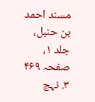مسند احمد بن حنبل، جلد ۱، صفحہ ۴۶۹
۳. نہج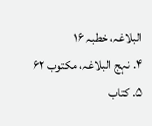البلاغہ، خطبہ ۱۶
۴. نہج البلاغہ، مکتوب ۶۲
۵. کتاب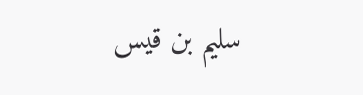سلیم بن قیس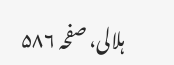ہلالی، صفحہ ۵۸۶